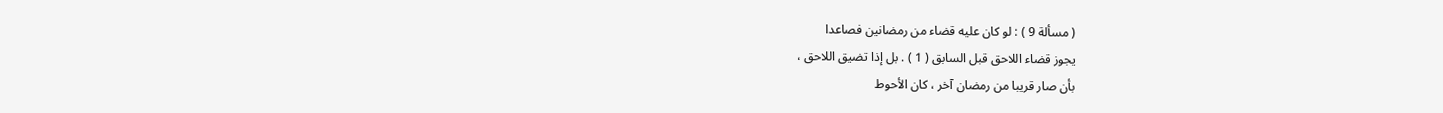( مسألة 9 ) : لو كان عليه قضاء من رمضانين فصاعدا
يجوز قضاء اللاحق قبل السابق ( 1 ) . بل إذا تضيق اللاحق ،
بأن صار قريبا من رمضان آخر ، كان الأحوط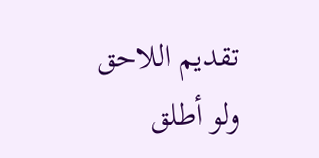تقديم اللاحق
ولو أطلق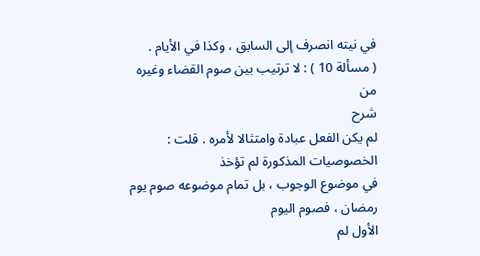في نيته انصرف إلى السابق ، وكذا في الأيام .
( مسألة 10 ) : لا ترتيب بين صوم القضاء وغيره من
شرح
لم يكن الفعل عبادة وامتثالا لأمره . قلت : الخصوصيات المذكورة لم تؤخذ
في موضوع الوجوب ، بل تمام موضوعه صوم يوم رمضان ، فصوم اليوم
الأول لم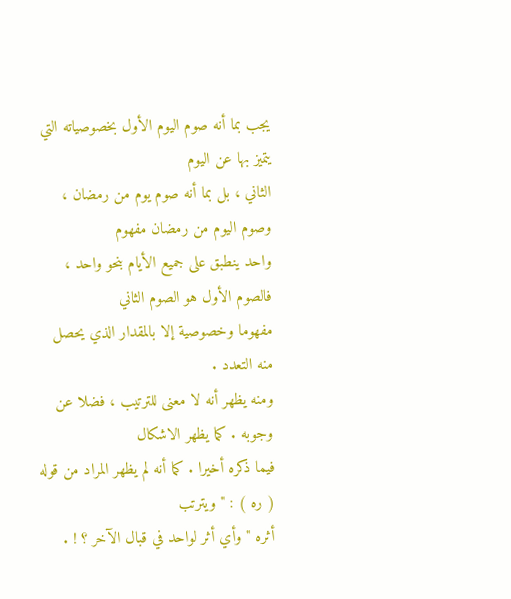يجب بما أنه صوم اليوم الأول بخصوصياته التي يتميز بها عن اليوم
الثاني ، بل بما أنه صوم يوم من رمضان ، وصوم اليوم من رمضان مفهوم
واحد ينطبق على جميع الأيام بنحو واحد ، فالصوم الأول هو الصوم الثاني
مفهوما وخصوصية إلا بالمقدار الذي يحصل منه التعدد .
ومنه يظهر أنه لا معنى للترتيب ، فضلا عن وجوبه . كما يظهر الاشكال
فيما ذكره أخيرا . كما أنه لم يظهر المراد من قوله ( ره ) : " ويترتب
أثره " وأي أثر لواحد في قبال الآخر ؟ ! .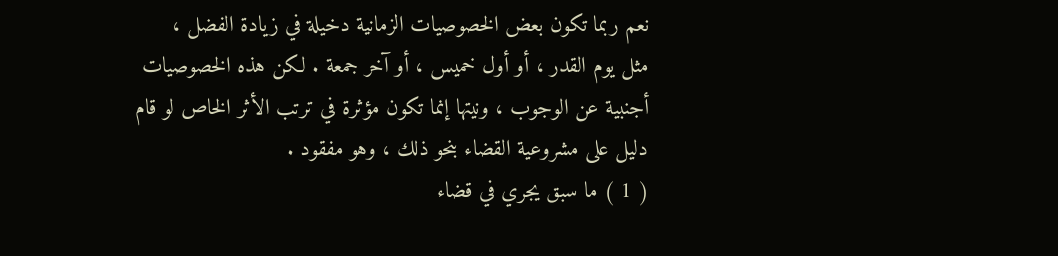نعم ربما تكون بعض الخصوصيات الزمانية دخيلة في زيادة الفضل ،
مثل يوم القدر ، أو أول خميس ، أو آخر جمعة . لكن هذه الخصوصيات
أجنبية عن الوجوب ، ونيتها إنما تكون مؤثرة في ترتب الأثر الخاص لو قام
دليل على مشروعية القضاء بنحو ذلك ، وهو مفقود .
( 1 ) ما سبق يجري في قضاء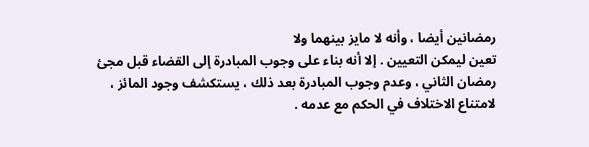رمضانين أيضا ، وأنه لا مايز بينهما ولا
تعين ليمكن التعيين . إلا أنه بناء على وجوب المبادرة إلى القضاء قبل مجئ
رمضان الثاني ، وعدم وجوب المبادرة بعد ذلك ، يستكشف وجود المائز ،
لامتناع الاختلاف في الحكم مع عدمه .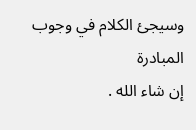وسيجئ الكلام في وجوب المبادرة
إن شاء الله .